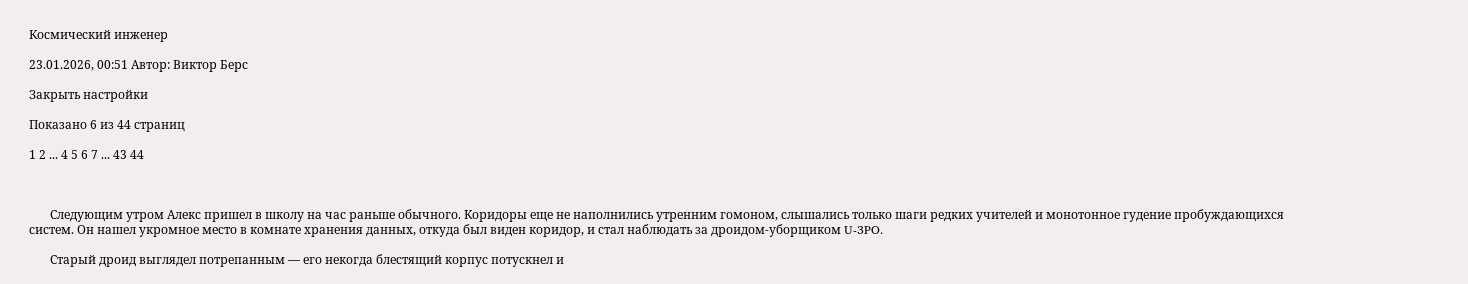Космический инженер

23.01.2026, 00:51 Автор: Виктор Берс

Закрыть настройки

Показано 6 из 44 страниц

1 2 ... 4 5 6 7 ... 43 44



       Следующим утром Алекс пришел в школу на час раньше обычного. Коридоры еще не наполнились утренним гомоном, слышались только шаги редких учителей и монотонное гудение пробуждающихся систем. Он нашел укромное место в комнате хранения данных, откуда был виден коридор, и стал наблюдать за дроидом-уборщиком U-3PO.

       Старый дроид выглядел потрепанным — его некогда блестящий корпус потускнел и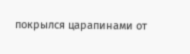покрылся царапинами от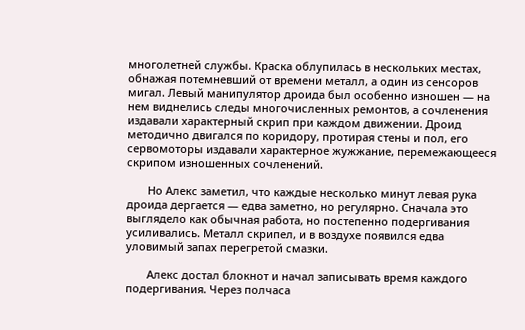многолетней службы. Краска облупилась в нескольких местах, обнажая потемневший от времени металл, а один из сенсоров мигал. Левый манипулятор дроида был особенно изношен — на нем виднелись следы многочисленных ремонтов, а сочленения издавали характерный скрип при каждом движении. Дроид методично двигался по коридору, протирая стены и пол, его сервомоторы издавали характерное жужжание, перемежающееся скрипом изношенных сочленений.

       Но Алекс заметил, что каждые несколько минут левая рука дроида дергается — едва заметно, но регулярно. Сначала это выглядело как обычная работа, но постепенно подергивания усиливались. Металл скрипел, и в воздухе появился едва уловимый запах перегретой смазки.

       Алекс достал блокнот и начал записывать время каждого подергивания. Через полчаса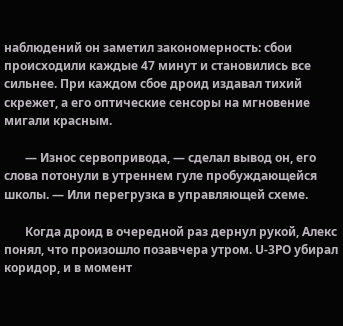наблюдений он заметил закономерность: сбои происходили каждые 47 минут и становились все сильнее. При каждом сбое дроид издавал тихий скрежет, а его оптические сенсоры на мгновение мигали красным.

       — Износ сервопривода, — сделал вывод он, его слова потонули в утреннем гуле пробуждающейся школы. — Или перегрузка в управляющей схеме.

       Когда дроид в очередной раз дернул рукой, Алекс понял, что произошло позавчера утром. U-3PO убирал коридор, и в момент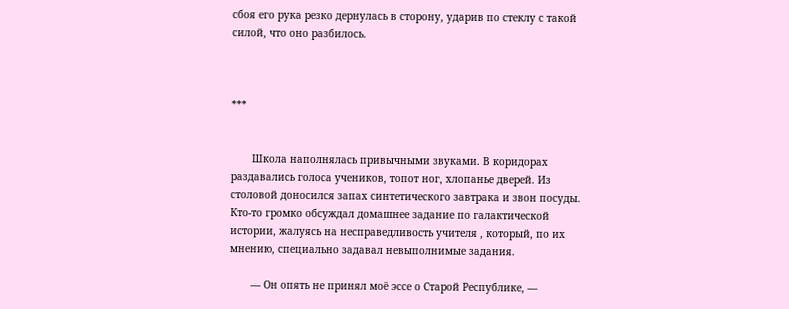сбоя его рука резко дернулась в сторону, ударив по стеклу с такой силой, что оно разбилось.



***


       Школа наполнялась привычными звуками. В коридорах раздавались голоса учеников, топот ног, хлопанье дверей. Из столовой доносился запах синтетического завтрака и звон посуды. Кто-то громко обсуждал домашнее задание по галактической истории, жалуясь на несправедливость учителя , который, по их мнению, специально задавал невыполнимые задания.

       — Он опять не принял моё эссе о Старой Республике, —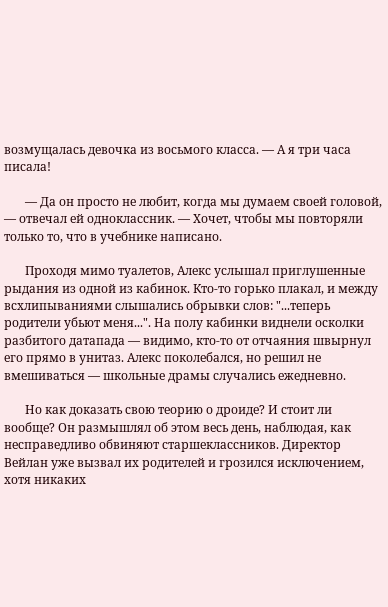возмущалась девочка из восьмого класса. — А я три часа писала!

       — Да он просто не любит, когда мы думаем своей головой, — отвечал ей одноклассник. — Хочет, чтобы мы повторяли только то, что в учебнике написано.

       Проходя мимо туалетов, Алекс услышал приглушенные рыдания из одной из кабинок. Кто-то горько плакал, и между всхлипываниями слышались обрывки слов: "...теперь родители убьют меня...". На полу кабинки виднели осколки разбитого датапада — видимо, кто-то от отчаяния швырнул его прямо в унитаз. Алекс поколебался, но решил не вмешиваться — школьные драмы случались ежедневно.

       Но как доказать свою теорию о дроиде? И стоит ли вообще? Он размышлял об этом весь день, наблюдая, как несправедливо обвиняют старшеклассников. Директор Вейлан уже вызвал их родителей и грозился исключением, хотя никаких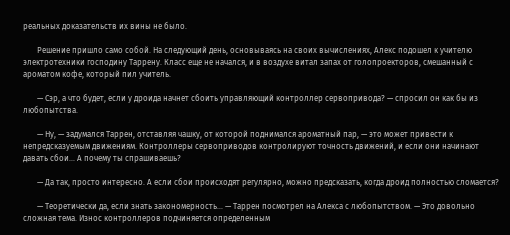реальных доказательств их вины не было.

       Решение пришло само собой. На следующий день, основываясь на своих вычислениях, Алекс подошел к учителю электротехники господину Таррену. Класс еще не начался, и в воздухе витал запах от голопроекторов, смешанный с ароматом кофе, который пил учитель.

       — Сэр, а что будет, если у дроида начнет сбоить управляющий контроллер сервопривода? — спросил он как бы из любопытства.

       — Ну, — задумался Таррен, отставляя чашку, от которой поднимался ароматный пар, — это может привести к непредсказуемым движениям. Контроллеры сервоприводов контролируют точность движений, и если они начинают давать сбои... А почему ты спрашиваешь?

       — Да так, просто интересно. А если сбои происходят регулярно, можно предсказать, когда дроид полностью сломается?

       — Теоретически да, если знать закономерность... — Таррен посмотрел на Алекса с любопытством. — Это довольно сложная тема. Износ контроллеров подчиняется определенным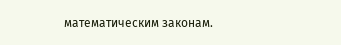математическим законам.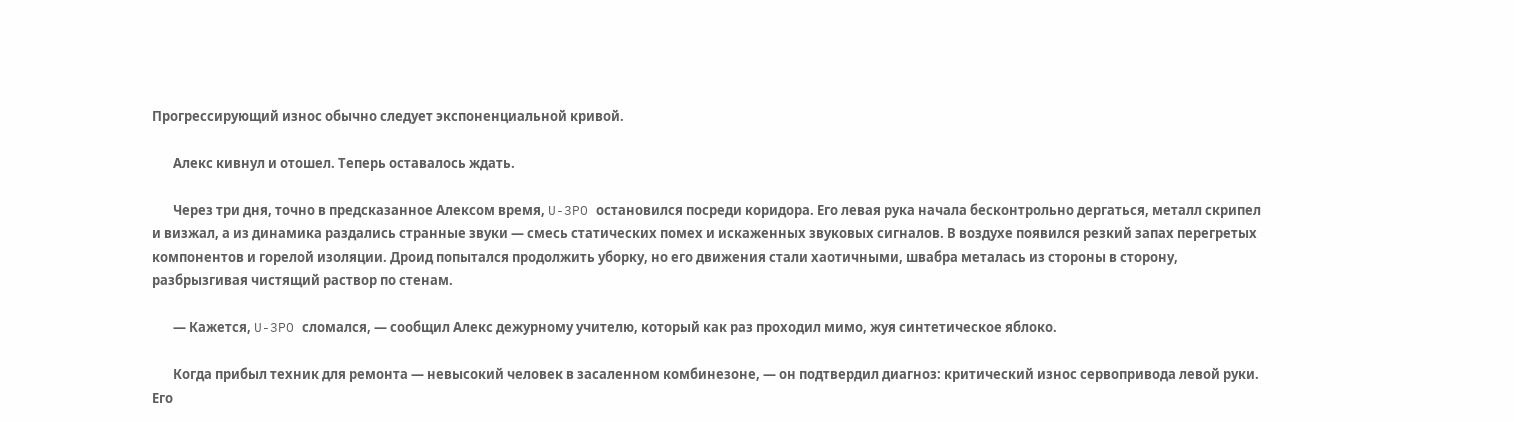Прогрессирующий износ обычно следует экспоненциальной кривой.

       Алекс кивнул и отошел. Теперь оставалось ждать.

       Через три дня, точно в предсказанное Алексом время, U-3PO остановился посреди коридора. Его левая рука начала бесконтрольно дергаться, металл скрипел и визжал, а из динамика раздались странные звуки — смесь статических помех и искаженных звуковых сигналов. В воздухе появился резкий запах перегретых компонентов и горелой изоляции. Дроид попытался продолжить уборку, но его движения стали хаотичными, швабра металась из стороны в сторону, разбрызгивая чистящий раствор по стенам.

       — Кажется, U-3PO сломался, — сообщил Алекс дежурному учителю, который как раз проходил мимо, жуя синтетическое яблоко.

       Когда прибыл техник для ремонта — невысокий человек в засаленном комбинезоне, — он подтвердил диагноз: критический износ сервопривода левой руки. Его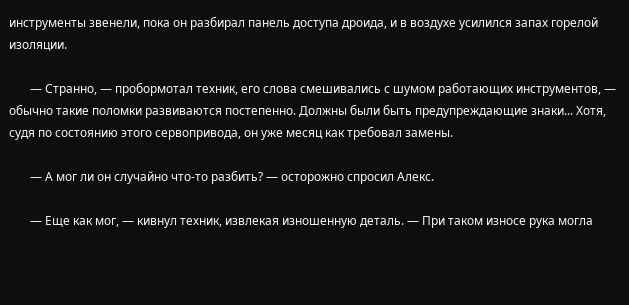инструменты звенели, пока он разбирал панель доступа дроида, и в воздухе усилился запах горелой изоляции.

       — Странно, — пробормотал техник, его слова смешивались с шумом работающих инструментов, — обычно такие поломки развиваются постепенно. Должны были быть предупреждающие знаки... Хотя, судя по состоянию этого сервопривода, он уже месяц как требовал замены.

       — А мог ли он случайно что-то разбить? — осторожно спросил Алекс.

       — Еще как мог, — кивнул техник, извлекая изношенную деталь. — При таком износе рука могла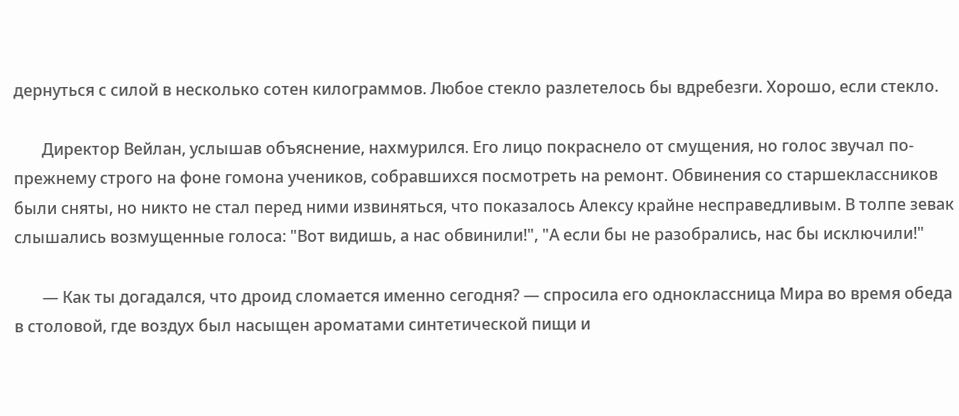дернуться с силой в несколько сотен килограммов. Любое стекло разлетелось бы вдребезги. Хорошо, если стекло.

       Директор Вейлан, услышав объяснение, нахмурился. Его лицо покраснело от смущения, но голос звучал по-прежнему строго на фоне гомона учеников, собравшихся посмотреть на ремонт. Обвинения со старшеклассников были сняты, но никто не стал перед ними извиняться, что показалось Алексу крайне несправедливым. В толпе зевак слышались возмущенные голоса: "Вот видишь, а нас обвинили!", "А если бы не разобрались, нас бы исключили!"

       — Как ты догадался, что дроид сломается именно сегодня? — спросила его одноклассница Мира во время обеда в столовой, где воздух был насыщен ароматами синтетической пищи и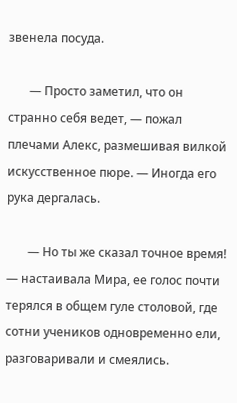звенела посуда.

       — Просто заметил, что он странно себя ведет, — пожал плечами Алекс, размешивая вилкой искусственное пюре. — Иногда его рука дергалась.

       — Но ты же сказал точное время! — настаивала Мира, ее голос почти терялся в общем гуле столовой, где сотни учеников одновременно ели, разговаривали и смеялись.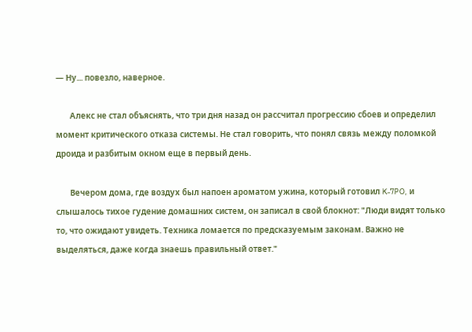— Ну... повезло, наверное.

       Алекс не стал объяснять, что три дня назад он рассчитал прогрессию сбоев и определил момент критического отказа системы. Не стал говорить, что понял связь между поломкой дроида и разбитым окном еще в первый день.

       Вечером дома, где воздух был напоен ароматом ужина, который готовил K-7PO, и слышалось тихое гудение домашних систем, он записал в свой блокнот: "Люди видят только то, что ожидают увидеть. Техника ломается по предсказуемым законам. Важно не выделяться, даже когда знаешь правильный ответ."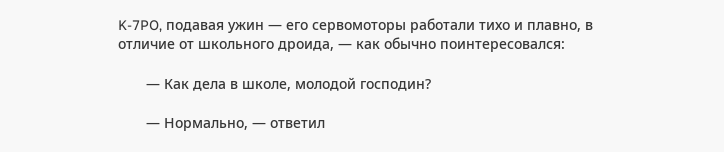K-7PO, подавая ужин — его сервомоторы работали тихо и плавно, в отличие от школьного дроида, — как обычно поинтересовался:

       — Как дела в школе, молодой господин?

       — Нормально, — ответил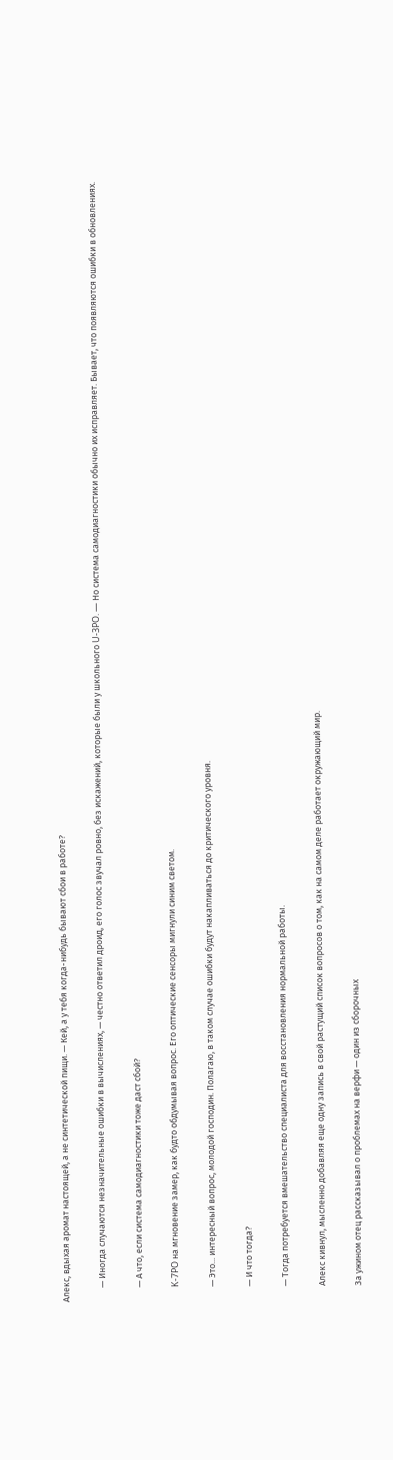Алекс, вдыхая аромат настоящей, а не синтетической пищи. — Кей, а у тебя когда-нибудь бывают сбои в работе?

       — Иногда случаются незначительные ошибки в вычислениях, — честно ответил дроид, его голос звучал ровно, без искажений, которые были у школьного U-3PO. — Но система самодиагностики обычно их исправляет. Бывает, что появляются ошибки в обновлениях.

       — А что, если система самодиагностики тоже даст сбой?

       K-7PO на мгновение замер, как будто обдумывая вопрос. Его оптические сенсоры мигнули синим светом.

       — Это... интересный вопрос, молодой господин. Полагаю, в таком случае ошибки будут накапливаться до критического уровня.

       — И что тогда?

       — Тогда потребуется вмешательство специалиста для восстановления нормальной работы.

       Алекс кивнул, мысленно добавляя еще одну запись в свой растущий список вопросов о том, как на самом деле работает окружающий мир.

       За ужином отец рассказывал о проблемах на верфи — один из сборочных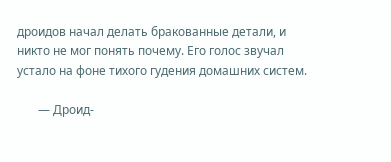дроидов начал делать бракованные детали, и никто не мог понять почему. Его голос звучал устало на фоне тихого гудения домашних систем.

       — Дроид-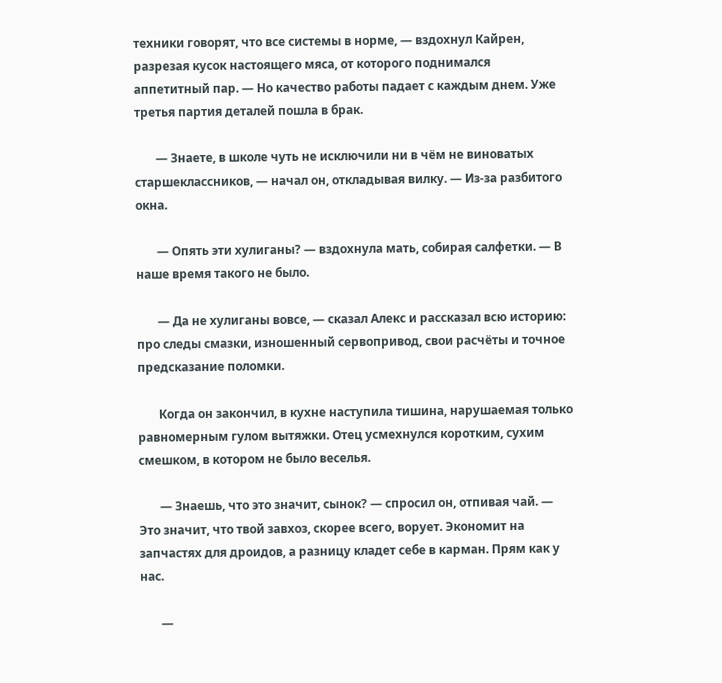техники говорят, что все системы в норме, — вздохнул Кайрен, разрезая кусок настоящего мяса, от которого поднимался аппетитный пар. — Но качество работы падает с каждым днем. Уже третья партия деталей пошла в брак.

       — Знаете, в школе чуть не исключили ни в чём не виноватых старшеклассников, — начал он, откладывая вилку. — Из-за разбитого окна.

       — Опять эти хулиганы? — вздохнула мать, собирая салфетки. — В наше время такого не было.

       — Да не хулиганы вовсе, — сказал Алекс и рассказал всю историю: про следы смазки, изношенный сервопривод, свои расчёты и точное предсказание поломки.

       Когда он закончил, в кухне наступила тишина, нарушаемая только равномерным гулом вытяжки. Отец усмехнулся коротким, сухим смешком, в котором не было веселья.

       — Знаешь, что это значит, сынок? — спросил он, отпивая чай. — Это значит, что твой завхоз, скорее всего, ворует. Экономит на запчастях для дроидов, а разницу кладет себе в карман. Прям как у нас.

       —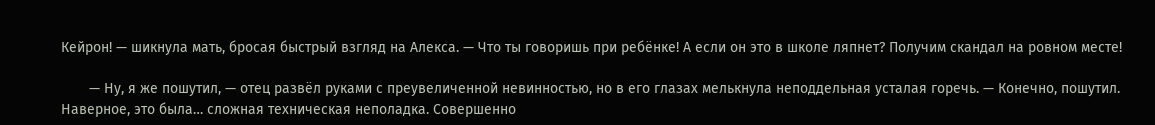Кейрон! — шикнула мать, бросая быстрый взгляд на Алекса. — Что ты говоришь при ребёнке! А если он это в школе ляпнет? Получим скандал на ровном месте!

       — Ну, я же пошутил, — отец развёл руками с преувеличенной невинностью, но в его глазах мелькнула неподдельная усталая горечь. — Конечно, пошутил. Наверное, это была… сложная техническая неполадка. Совершенно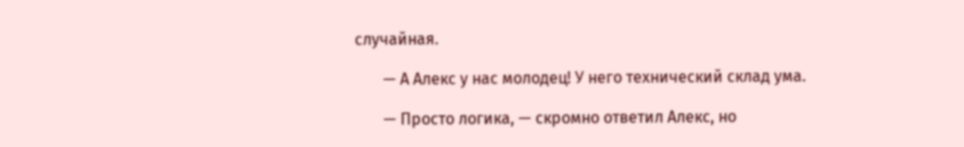случайная.

       — А Алекс у нас молодец! У него технический склад ума.

       — Просто логика, — скромно ответил Алекс, но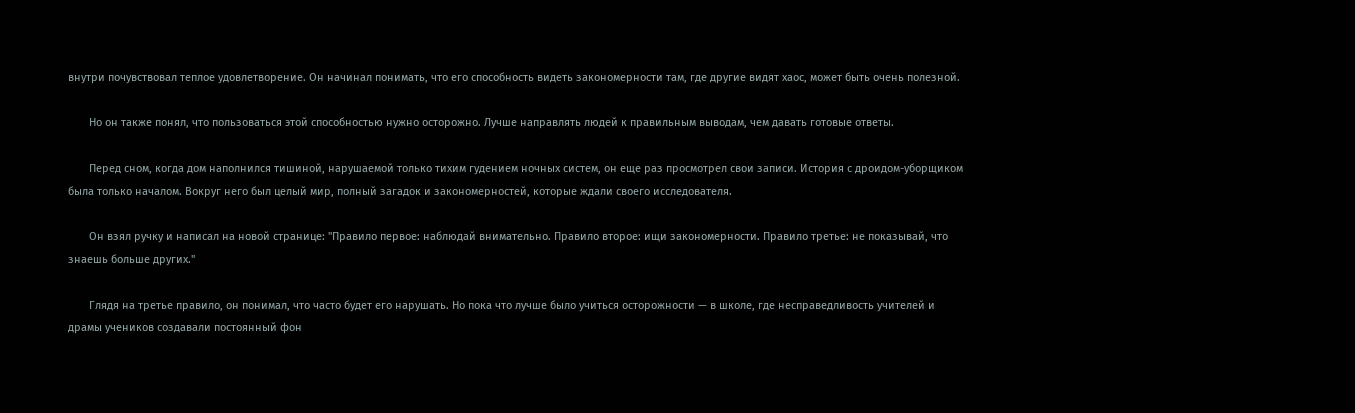внутри почувствовал теплое удовлетворение. Он начинал понимать, что его способность видеть закономерности там, где другие видят хаос, может быть очень полезной.

       Но он также понял, что пользоваться этой способностью нужно осторожно. Лучше направлять людей к правильным выводам, чем давать готовые ответы.

       Перед сном, когда дом наполнился тишиной, нарушаемой только тихим гудением ночных систем, он еще раз просмотрел свои записи. История с дроидом-уборщиком была только началом. Вокруг него был целый мир, полный загадок и закономерностей, которые ждали своего исследователя.

       Он взял ручку и написал на новой странице: "Правило первое: наблюдай внимательно. Правило второе: ищи закономерности. Правило третье: не показывай, что знаешь больше других."

       Глядя на третье правило, он понимал, что часто будет его нарушать. Но пока что лучше было учиться осторожности — в школе, где несправедливость учителей и драмы учеников создавали постоянный фон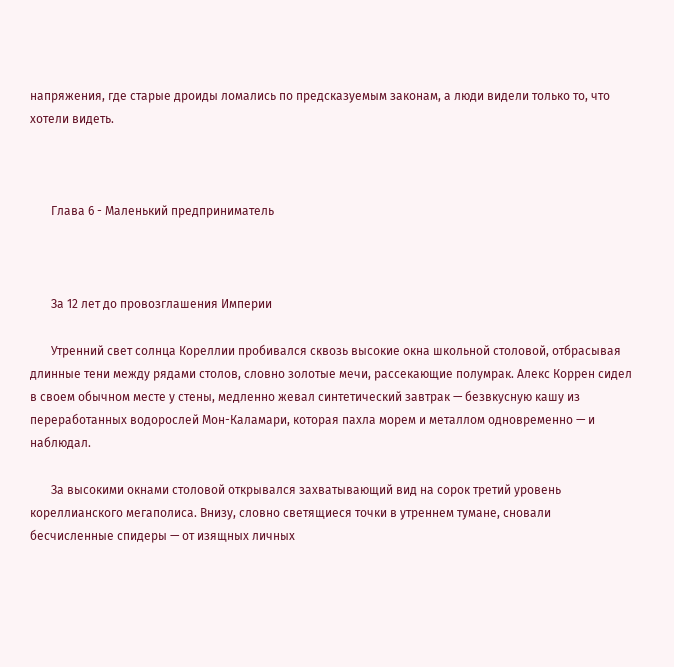напряжения, где старые дроиды ломались по предсказуемым законам, а люди видели только то, что хотели видеть.



       Глава 6 - Маленький предприниматель



       За 12 лет до провозглашения Империи

       Утренний свет солнца Кореллии пробивался сквозь высокие окна школьной столовой, отбрасывая длинные тени между рядами столов, словно золотые мечи, рассекающие полумрак. Алекс Коррен сидел в своем обычном месте у стены, медленно жевал синтетический завтрак — безвкусную кашу из переработанных водорослей Мон-Каламари, которая пахла морем и металлом одновременно — и наблюдал.

       За высокими окнами столовой открывался захватывающий вид на сорок третий уровень кореллианского мегаполиса. Внизу, словно светящиеся точки в утреннем тумане, сновали бесчисленные спидеры — от изящных личных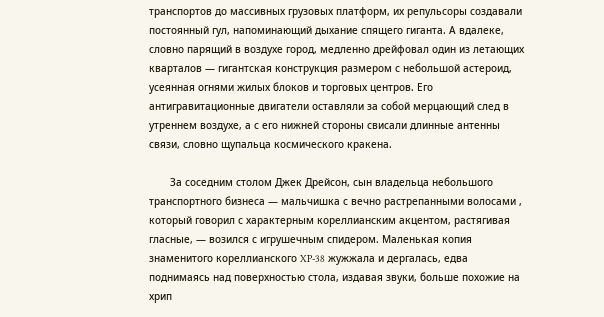транспортов до массивных грузовых платформ, их репульсоры создавали постоянный гул, напоминающий дыхание спящего гиганта. А вдалеке, словно парящий в воздухе город, медленно дрейфовал один из летающих кварталов — гигантская конструкция размером с небольшой астероид, усеянная огнями жилых блоков и торговых центров. Его антигравитационные двигатели оставляли за собой мерцающий след в утреннем воздухе, а с его нижней стороны свисали длинные антенны связи, словно щупальца космического кракена.

       За соседним столом Джек Дрейсон, сын владельца небольшого транспортного бизнеса — мальчишка с вечно растрепанными волосами , который говорил с характерным кореллианским акцентом, растягивая гласные, — возился с игрушечным спидером. Маленькая копия знаменитого кореллианского XP-38 жужжала и дергалась, едва поднимаясь над поверхностью стола, издавая звуки, больше похожие на хрип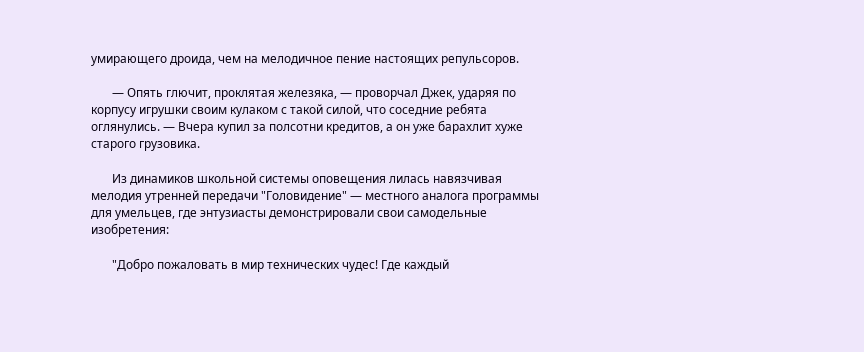умирающего дроида, чем на мелодичное пение настоящих репульсоров.

       — Опять глючит, проклятая железяка, — проворчал Джек, ударяя по корпусу игрушки своим кулаком с такой силой, что соседние ребята оглянулись. — Вчера купил за полсотни кредитов, а он уже барахлит хуже старого грузовика.

       Из динамиков школьной системы оповещения лилась навязчивая мелодия утренней передачи "Головидение" — местного аналога программы для умельцев, где энтузиасты демонстрировали свои самодельные изобретения:

       "Добро пожаловать в мир технических чудес! Где каждый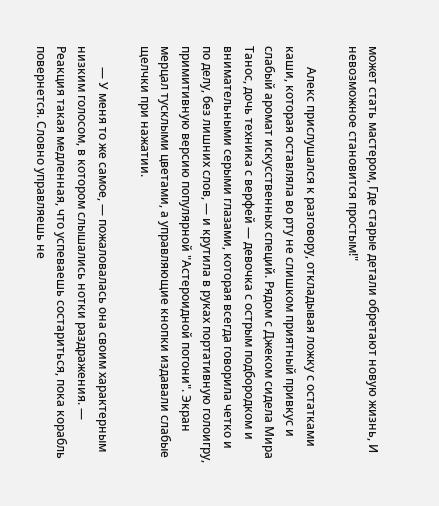может стать мастером, Где старые детали обретают новую жизнь, И невозможное становится простым!"

       Алекс прислушался к разговору, откладывая ложку с остатками каши, которая оставляла во рту не слишком приятный привкус и слабый аромат искусственных специй. Рядом с Джеком сидела Мира Танос, дочь техника с верфей — девочка с острым подбородком и внимательными серыми глазами, которая всегда говорила четко и по делу, без лишних слов, — и крутила в руках портативную голоигру, примитивную версию популярной "Астероидной погони". Экран мерцал тусклыми цветами, а управляющие кнопки издавали слабые щелчки при нажатии.

       — У меня то же самое, — пожаловалась она своим характерным низким голосом, в котором слышались нотки раздражения. — Реакция такая медленная, что успеваешь состариться, пока корабль повернется. Словно управляешь не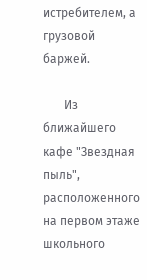истребителем, а грузовой баржей.

       Из ближайшего кафе "Звездная пыль", расположенного на первом этаже школьного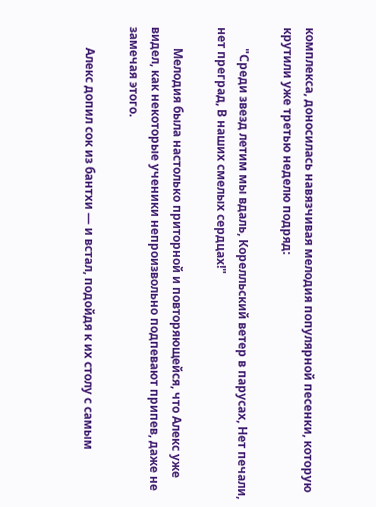комплекса, доносилась навязчивая мелодия популярной песенки, которую крутили уже третью неделю подряд:

       "Среди звезд летим мы вдаль, Корелльский ветер в парусах, Нет печали, нет преград, В наших смелых сердцах!"

       Мелодия была настолько приторной и повторяющейся, что Алекс уже видел, как некоторые ученики непроизвольно подпевают припев, даже не замечая этого.

       Алекс допил сок из бантхи — и встал, подойдя к их столу с самым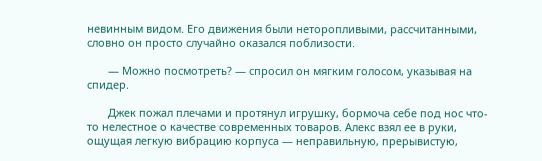невинным видом. Его движения были неторопливыми, рассчитанными, словно он просто случайно оказался поблизости.

       — Можно посмотреть? — спросил он мягким голосом, указывая на спидер.

       Джек пожал плечами и протянул игрушку, бормоча себе под нос что-то нелестное о качестве современных товаров. Алекс взял ее в руки, ощущая легкую вибрацию корпуса — неправильную, прерывистую,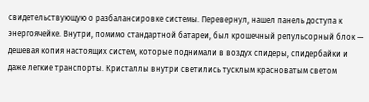свидетельствующую о разбалансировке системы. Перевернул, нашел панель доступа к энергоячейке. Внутри, помимо стандартной батареи, был крошечный репульсорный блок — дешевая копия настоящих систем, которые поднимали в воздух спидеры, спидербайки и даже легкие транспорты. Кристаллы внутри светились тусклым красноватым светом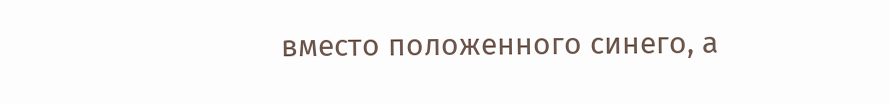вместо положенного синего, а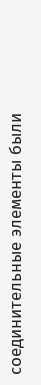соединительные элементы были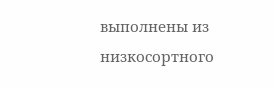выполнены из низкосортного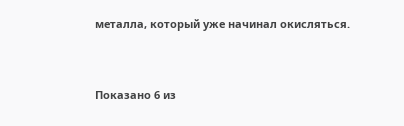металла, который уже начинал окисляться.


Показано 6 из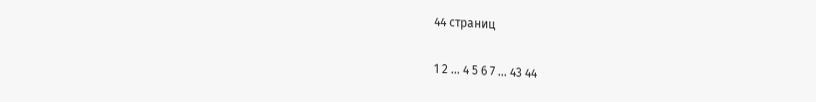44 страниц

1 2 ... 4 5 6 7 ... 43 44